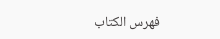فهرس الكتاب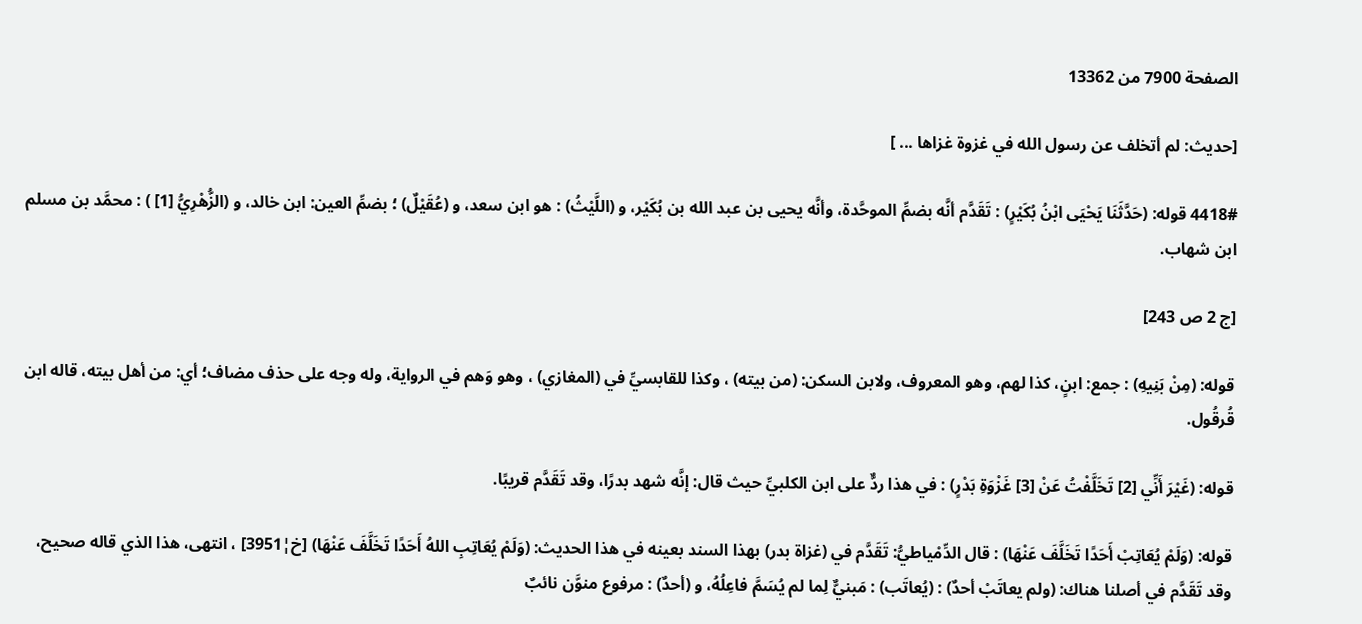الصفحة 7900 من 13362

[حديث: لم أتخلف عن رسول الله في غزوة غزاها ... ]

4418# قوله: (حَدَّثَنَا يَحْيَى ابْنُ بُكَيْرٍ) : تَقَدَّم أنَّه بضمِّ الموحَّدة، وأنَّه يحيى بن عبد الله بن بُكَيْر، و (اللَّيْثُ) : هو ابن سعد، و (عُقَيْلٌ) ؛ بضمِّ العين: ابن خالد، و (الزُّهْرِيُّ [1] ) : محمَّد بن مسلم ابن شهاب.

[ج 2 ص 243]

قوله: (مِنْ بَنِيهِ) : جمع: ابنٍ، كذا لهم، وهو المعروف، ولابن السكن: (من بيته) ، وكذا للقابسيِّ في (المغازي) ، وهو وَهم في الرواية، وله وجه على حذف مضاف؛ أي: من أهل بيته، قاله ابن قُرقُول.

قوله: (غَيْرَ أَنِّي [2] تَخَلَّفْتُ عَنْ [3] غَزْوَةِ بَدْرٍ) : في هذا ردٌّ على ابن الكلبيِّ حيث قال: إنَّه شهد بدرًا، وقد تَقَدَّم قريبًا.

قوله: (وَلَمْ يُعَاتِبْ أَحَدًا تَخَلَّفَ عَنْهَا) : قال الدِّمْياطيُّ: تَقَدَّم في (غزاة بدر) بهذا السند بعينه في هذا الحديث: (وَلَمْ يُعَاتِبِ اللهُ أَحَدًا تَخَلَّفَ عَنْهَا) [خ¦3951] ، انتهى، هذا الذي قاله صحيح، وقد تَقَدَّم في أصلنا هناك: (ولم يعاتَبْ أحدٌ) : (يُعاتَب) : مَبنيٌّ لِما لم يُسَمَّ فاعِلُهُ، و (أحدٌ) : مرفوع منوَّن نائبٌ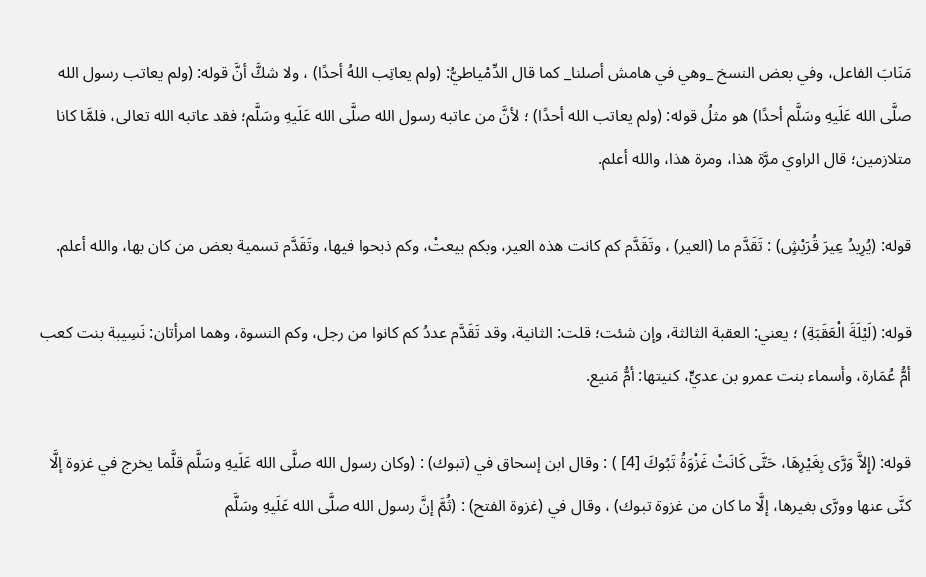مَنَابَ الفاعل، وفي بعض النسخ _وهي في هامش أصلنا_ كما قال الدِّمْياطيُّ: (ولم يعاتِب اللهُ أحدًا) ، ولا شكَّ أنَّ قوله: (ولم يعاتب رسول الله صلَّى الله عَلَيهِ وسَلَّم أحدًا) هو مثلُ قوله: (ولم يعاتب الله أحدًا) ؛ لأنَّ من عاتبه رسول الله صلَّى الله عَلَيهِ وسَلَّم؛ فقد عاتبه الله تعالى، فلمَّا كانا متلازمين؛ قال الراوي مرَّة هذا، ومرة هذا، والله أعلم.

قوله: (يُرِيدُ عِيرَ قُرَيْشٍ) : تَقَدَّم ما (العير) ، وتَقَدَّم كم كانت هذه العير، وبكم بيعتْ، وكم ذبحوا فيها، وتَقَدَّم تسمية بعض من كان بها، والله أعلم.

قوله: (لَيْلَةَ الْعَقَبَةِ) ؛ يعني: العقبة الثالثة، وإن شئت؛ قلت: الثانية، وقد تَقَدَّم عددُ كم كانوا من رجل، وكم النسوة، وهما امرأتان: نَسِيبة بنت كعب أمُّ عُمَارة، وأسماء بنت عمرو بن عديٍّ، كنيتها: أمُّ مَنيع.

قوله: (إِلاَّ وَرَّى بِغَيْرِهَا، حَتَّى كَانَتْ غَزْوَةُ تَبُوكَ [4] ) : وقال ابن إسحاق في (تبوك) : (وكان رسول الله صلَّى الله عَلَيهِ وسَلَّم قلَّما يخرج في غزوة إلَّا كنَّى عنها وورَّى بغيرها، إلَّا ما كان من غزوة تبوك) ، وقال في (غزوة الفتح) : (ثُمَّ إنَّ رسول الله صلَّى الله عَلَيهِ وسَلَّم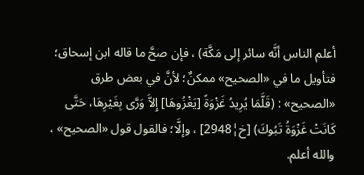أعلم الناس أنَّه سائر إلى مَكَّة) ، فإن صحَّ ما قاله ابن إسحاق؛ فتأويل ما في «الصحيح» ممكنٌ؛ لأنَّ في بعض طرق «الصحيح» : (قَلَّمَا يُرِيدُ غَزْوَةً [يَغْزُوهَا] إِلاَّ وَرَّى بِغَيْرِهَا، حَتَّى كَانَتْ غَزْوَةُ تَبُوكَ) [خ¦2948] ، وإلَّا؛ فالقول قول «الصحيح» ، والله أعلم.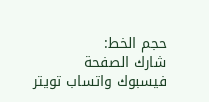حجم الخط:
شارك الصفحة
فيسبوك واتساب تويتر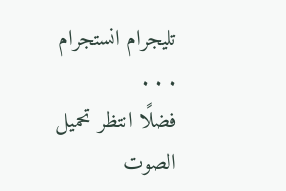تليجرام انستجرام
. . .
فضلًا انتظر تحميل الصوت